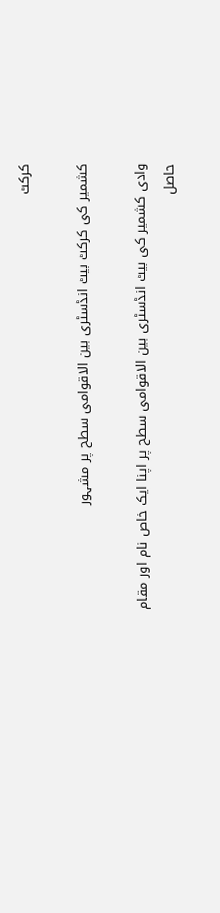کرکٹ

کشمیر کی کرکٹ بیٹ انڈسٹری بین الاقوامی سطح پر مشہور

وادی کشمیر کی بیٹ انڈسٹری بین الاقوامی سطح پر اپنا ایک خاص نام اور مقام حاصل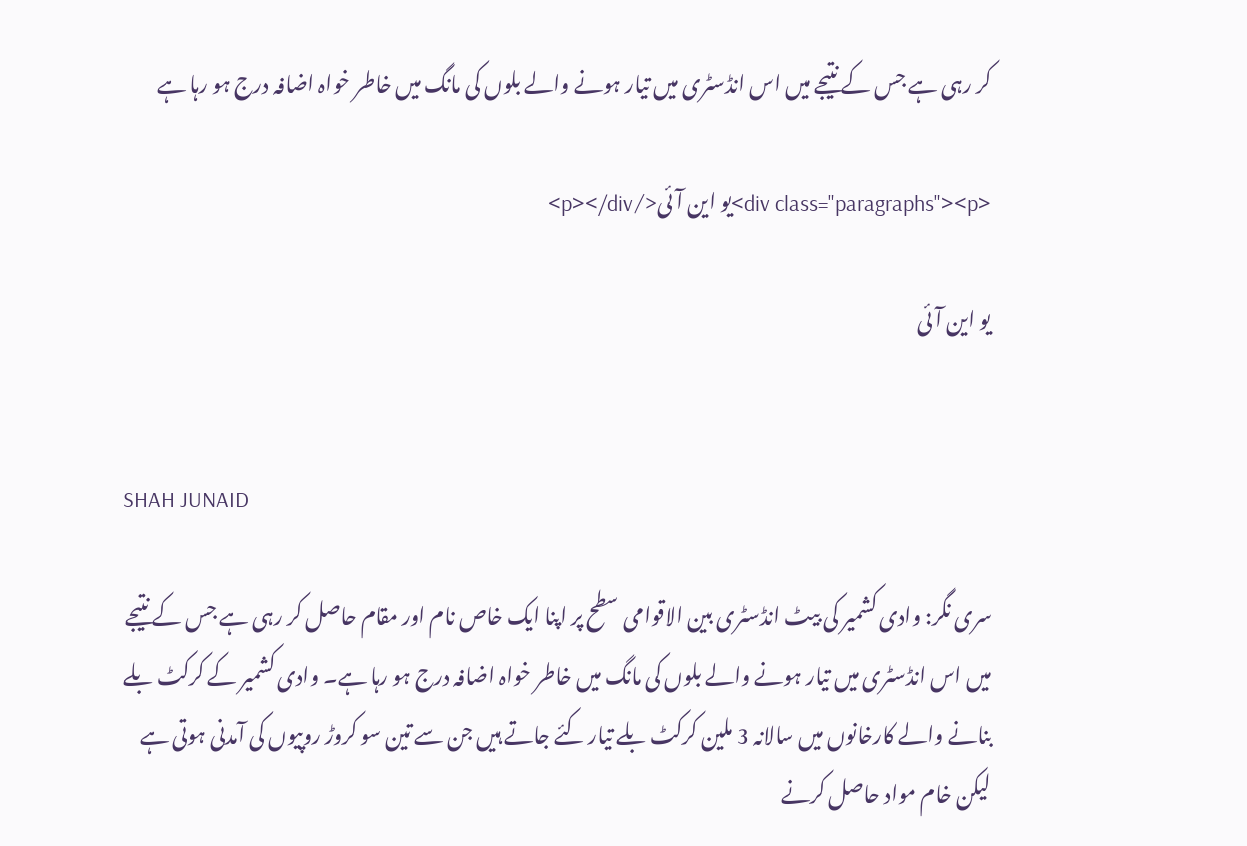کر رہی ہے جس کے نتیجے میں اس انڈسٹری میں تیار ہونے والے بلوں کی مانگ میں خاطر خواہ اضافہ درج ہو رہا ہے

<div class="paragraphs"><p>یو این آئی</p></div>

یو این آئی


SHAH JUNAID

سری نگر: وادی کشمیر کی بیٹ انڈسٹری بین الاقوامی سطح پر اپنا ایک خاص نام اور مقام حاصل کر رہی ہے جس کے نتیجے میں اس انڈسٹری میں تیار ہونے والے بلوں کی مانگ میں خاطر خواہ اضافہ درج ہو رہا ہے۔ وادی کشمیر کے کرکٹ بلے بنانے والے کارخانوں میں سالانہ 3 ملین کرکٹ بلے تیار کئے جاتے ہیں جن سے تین سو کروڑ روپیوں کی آمدنی ہوتی ہے لیکن خام مواد حاصل کرنے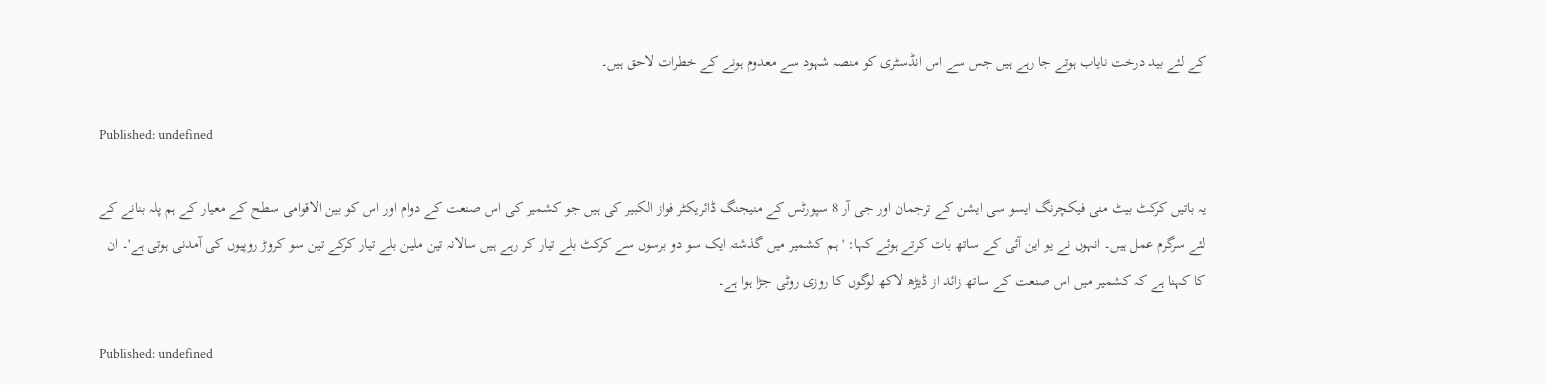کے لئے بید درخت نایاب ہوتے جا رہے ہیں جس سے اس انڈسٹری کو منصہ شہود سے معدوم ہونے کے خطرات لاحق ہیں۔

Published: undefined

یہ باتیں کرکٹ بیٹ منی فیکچرنگ ایسو سی ایشن کے ترجمان اور جی آر 8 سپورٹس کے منیجنگ ڈائریکٹر فواز الکبیر کی ہیں جو کشمیر کی اس صنعت کے دوام اور اس کو بین الاقوامی سطح کے معیار کے ہم پلہ بنانے کے لئے سرگرم عمل ہیں۔ انہوں نے یو این آئی کے ساتھ بات کرتے ہوئے کہا: 'ہم کشمیر میں گذشتہ ایک سو دو برسوں سے کرکٹ بلے تیار کر رہے ہیں سالانہ تین ملین بلے تیار کرکے تین سو کروڑ روپیوں کی آمدنی ہوتی ہے'۔ ان کا کہنا ہے کہ کشمیر میں اس صنعت کے ساتھ زائد از ڈیڑھ لاکھ لوگوں کا روزی روٹی جڑا ہوا ہے۔

Published: undefined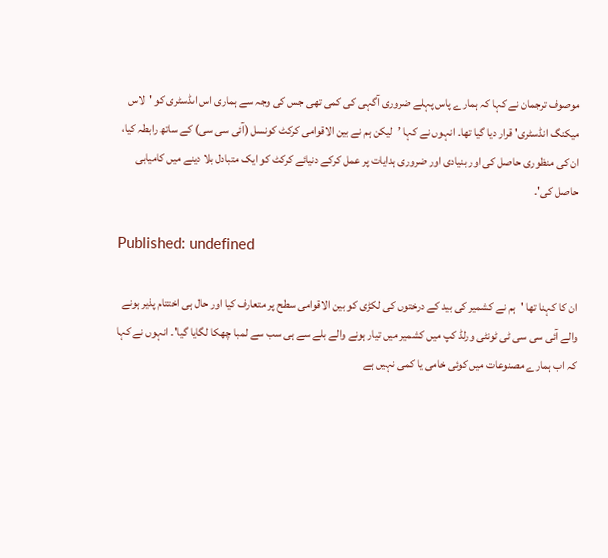موصوف ترجمان نے کہا کہ ہمارے پاس پہلے ضروری آگہی کی کمی تھی جس کی وجہ سے ہماری اس اںڈسٹری کو 'لاس میکنگ انڈسٹری' قرار دیا گیا تھا۔ انہوں نے کہا ’لیکن ہم نے بین الاقوامی کرکٹ کونسل (آئی سی سی) کے ساتھ رابطہ کیا، ان کی منظوری حاصل کی اور بنیادی اور ضروری ہدایات پر عمل کرکے دنیائے کرکٹ کو ایک متبادل بلا دینے میں کامیابی حاصل کی'۔

Published: undefined

ان کا کہنا تھا 'ہم نے کشمیر کی بید کے درختوں کی لکڑی کو بین الاقوامی سطح پر متعارف کیا اور حال ہی اختتام پذیر ہونے والے آئی سی سی ٹی ٹونٹی ورلڈ کپ میں کشمیر میں تیار ہونے والے بلے سے ہی سب سے لمبا چھکا لگایا گیا'۔ انہوں نے کہا کہ اب ہمارے مصنوعات میں کوئی خامی یا کمی نہیں ہے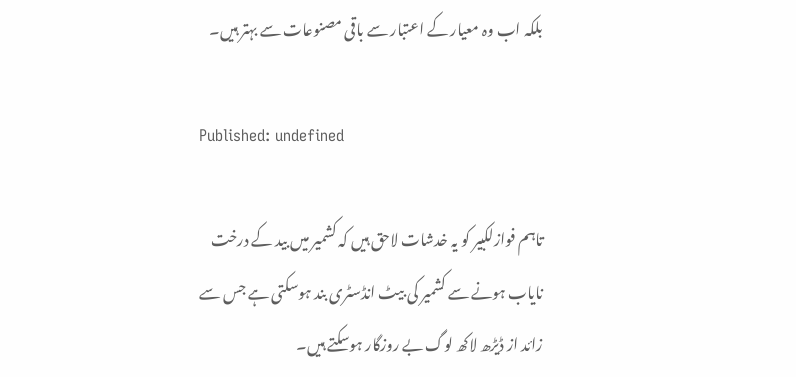بلکہ اب وہ معیار کے اعتبار سے باقی مصنوعات سے بہتر ہیں۔

Published: undefined

تاہم فوازلکبیر کو یہ خدشات لاحق ہیں کہ کشمیر میں بید کے درخت نایاب ہونے سے کشمیر کی بیٹ انڈسٹری بند ہوسکتی ہے جس سے زائد از ڈیڑھ لاکھ لوگ بے روزگار ہوسکتے ہیں۔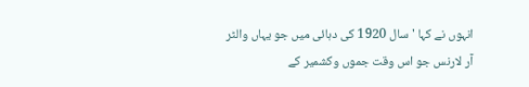انہوں نے کہا 'سال 1920 کی دہائی میں جو یہاں والٹر آر لارنس جو اس وقت جموں وکشمیر کے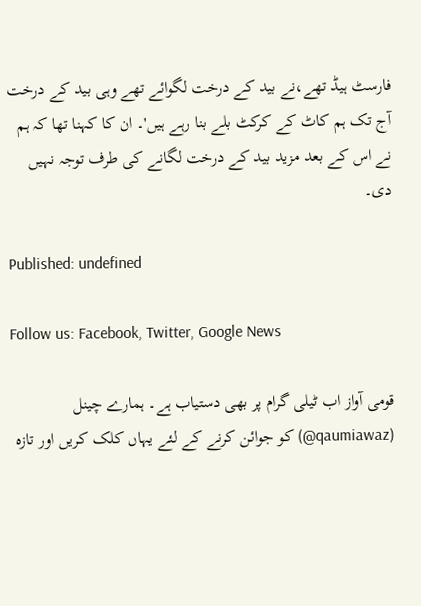فارسٹ ہیڈ تھے،نے بید کے درخت لگوائے تھے وہی بید کے درخت آج تک ہم کاٹ کے کرکٹ بلے بنا رہے ہیں'۔ ان کا کہنا تھا کہ ہم نے اس کے بعد مزید بید کے درخت لگانے کی طرف توجہ نہیں دی۔

Published: undefined

Follow us: Facebook, Twitter, Google News

قومی آواز اب ٹیلی گرام پر بھی دستیاب ہے۔ ہمارے چینل (qaumiawaz@) کو جوائن کرنے کے لئے یہاں کلک کریں اور تازہ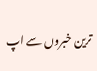ترین خبروں سے اپ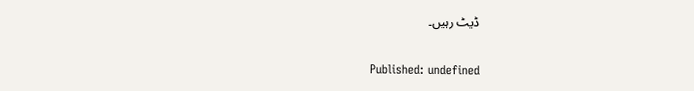ڈیٹ رہیں۔

Published: undefined